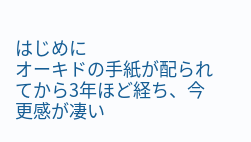はじめに
オーキドの手紙が配られてから3年ほど経ち、今更感が凄い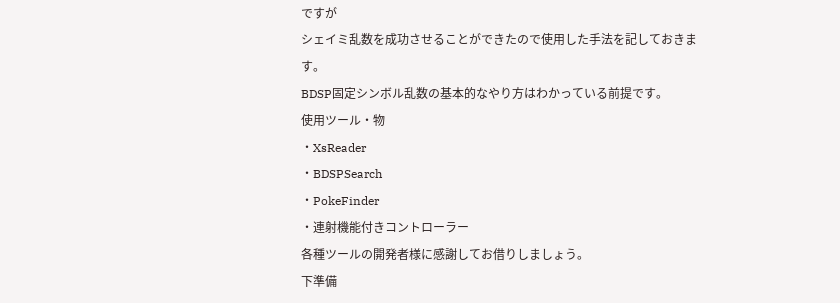ですが
シェイミ乱数を成功させることができたので使用した手法を記しておきます。
BDSP固定シンボル乱数の基本的なやり方はわかっている前提です。
使用ツール・物
・XsReader
・BDSPSearch
・PokeFinder
・連射機能付きコントローラー
各種ツールの開発者様に感謝してお借りしましょう。
下準備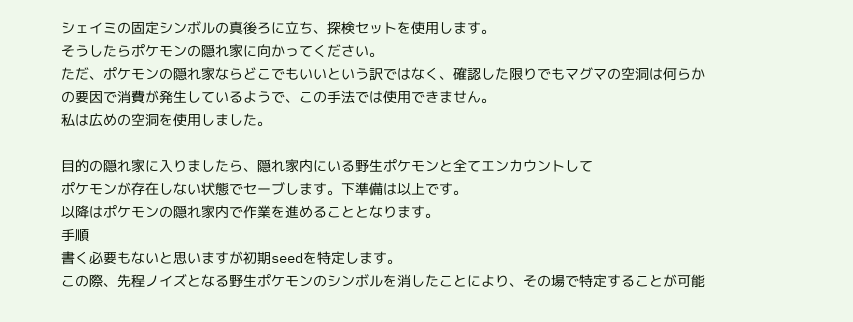シェイミの固定シンボルの真後ろに立ち、探検セットを使用します。
そうしたらポケモンの隠れ家に向かってください。
ただ、ポケモンの隠れ家ならどこでもいいという訳ではなく、確認した限りでもマグマの空洞は何らかの要因で消費が発生しているようで、この手法では使用できません。
私は広めの空洞を使用しました。

目的の隠れ家に入りましたら、隠れ家内にいる野生ポケモンと全てエンカウントして
ポケモンが存在しない状態でセーブします。下準備は以上です。
以降はポケモンの隠れ家内で作業を進めることとなります。
手順
書く必要もないと思いますが初期seedを特定します。
この際、先程ノイズとなる野生ポケモンのシンボルを消したことにより、その場で特定することが可能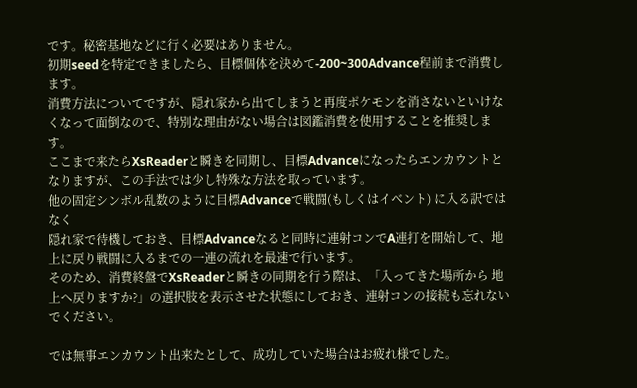です。秘密基地などに行く必要はありません。
初期seedを特定できましたら、目標個体を決めて-200~300Advance程前まで消費します。
消費方法についてですが、隠れ家から出てしまうと再度ポケモンを消さないといけなくなって面倒なので、特別な理由がない場合は図鑑消費を使用することを推奨します。
ここまで来たらXsReaderと瞬きを同期し、目標Advanceになったらエンカウントとなりますが、この手法では少し特殊な方法を取っています。
他の固定シンボル乱数のように目標Advanceで戦闘(もしくはイベント) に入る訳ではなく
隠れ家で待機しておき、目標Advanceなると同時に連射コンでA連打を開始して、地上に戻り戦闘に入るまでの一連の流れを最速で行います。
そのため、消費終盤でXsReaderと瞬きの同期を行う際は、「入ってきた場所から 地上へ戻りますか?」の選択肢を表示させた状態にしておき、連射コンの接続も忘れないでください。

では無事エンカウント出来たとして、成功していた場合はお疲れ様でした。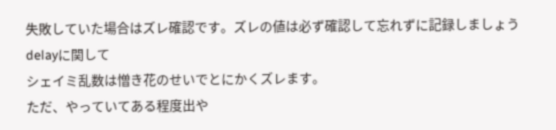失敗していた場合はズレ確認です。ズレの値は必ず確認して忘れずに記録しましょう
delayに関して
シェイミ乱数は憎き花のせいでとにかくズレます。
ただ、やっていてある程度出や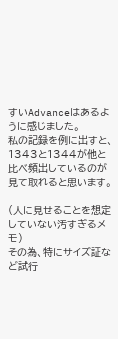すいAdvanceはあるように感じました。
私の記録を例に出すと、1343と1344が他と比べ頻出しているのが見て取れると思います。

(人に見せることを想定していない汚すぎるメモ)
その為、特にサイズ証など試行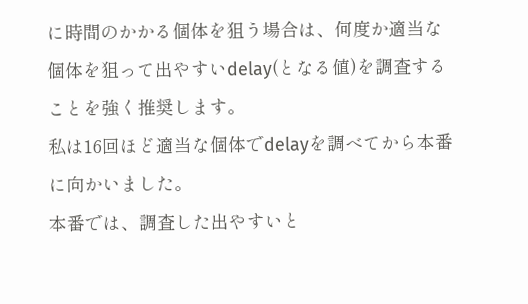に時間のかかる個体を狙う場合は、何度か適当な個体を狙って出やすいdelay(となる値)を調査することを強く推奨します。
私は16回ほど適当な個体でdelayを調べてから本番に向かいました。
本番では、調査した出やすいと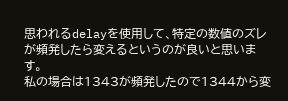思われるdelayを使用して、特定の数値のズレが頻発したら変えるというのが良いと思います。
私の場合は1343が頻発したので1344から変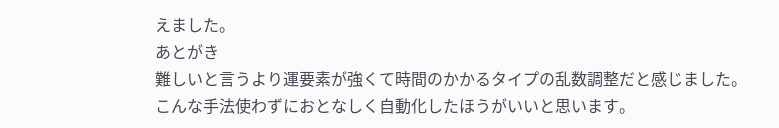えました。
あとがき
難しいと言うより運要素が強くて時間のかかるタイプの乱数調整だと感じました。
こんな手法使わずにおとなしく自動化したほうがいいと思います。